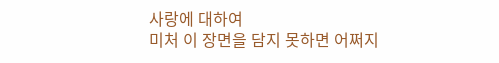사랑에 대하여
미처 이 장면을 담지 못하면 어쩌지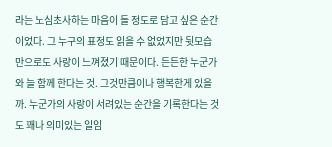라는 노심초사하는 마음이 들 정도로 담고 싶은 순간이었다. 그 누구의 표정도 읽을 수 없었지만 뒷모습만으로도 사랑이 느껴졌기 때문이다. 든든한 누군가와 늘 함께 한다는 것. 그것만큼이나 행복한게 있을까. 누군가의 사랑이 서려있는 순간을 기록한다는 것도 꽤나 의미있는 일임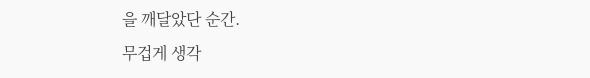을 깨달았단 순간.
무겁게 생각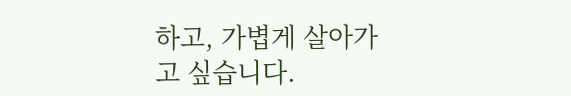하고, 가볍게 살아가고 싶습니다.